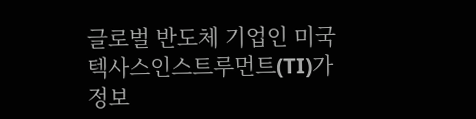글로벌 반도체 기업인 미국 텍사스인스트루먼트(TI)가 정보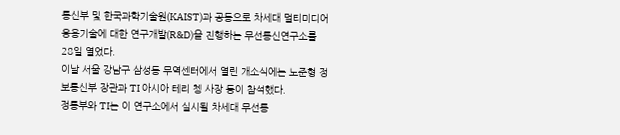통신부 및 한국과학기술원(KAIST)과 공동으로 차세대 멀티미디어 응용기술에 대한 연구개발(R&D)을 진행하는 무선통신연구소를 28일 열었다.
이날 서울 강남구 삼성동 무역센터에서 열린 개소식에는 노준형 정보통신부 장관과 TI 아시아 테리 쳉 사장 등이 참석했다.
정통부와 TI는 이 연구소에서 실시될 차세대 무선통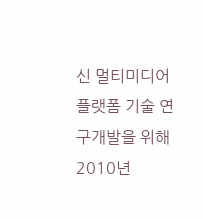신 멀티미디어 플랫폼 기술 연구개발을 위해 2010년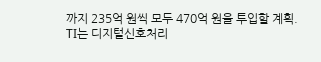까지 235억 원씩 모두 470억 원을 투입할 계획.
TI는 디지털신호처리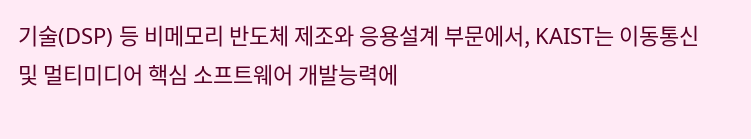기술(DSP) 등 비메모리 반도체 제조와 응용설계 부문에서, KAIST는 이동통신 및 멀티미디어 핵심 소프트웨어 개발능력에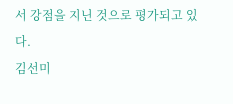서 강점을 지닌 것으로 평가되고 있다.
김선미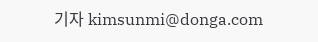기자 kimsunmi@donga.com